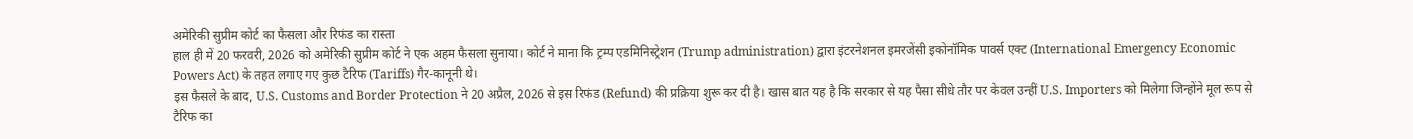अमेरिकी सुप्रीम कोर्ट का फैसला और रिफंड का रास्ता
हाल ही में 20 फरवरी, 2026 को अमेरिकी सुप्रीम कोर्ट ने एक अहम फैसला सुनाया। कोर्ट ने माना कि ट्रम्प एडमिनिस्ट्रेशन (Trump administration) द्वारा इंटरनेशनल इमरजेंसी इकोनॉमिक पावर्स एक्ट (International Emergency Economic Powers Act) के तहत लगाए गए कुछ टैरिफ (Tariffs) गैर-कानूनी थे।
इस फैसले के बाद, U.S. Customs and Border Protection ने 20 अप्रैल, 2026 से इस रिफंड (Refund) की प्रक्रिया शुरू कर दी है। खास बात यह है कि सरकार से यह पैसा सीधे तौर पर केवल उन्हीं U.S. Importers को मिलेगा जिन्होंने मूल रूप से टैरिफ का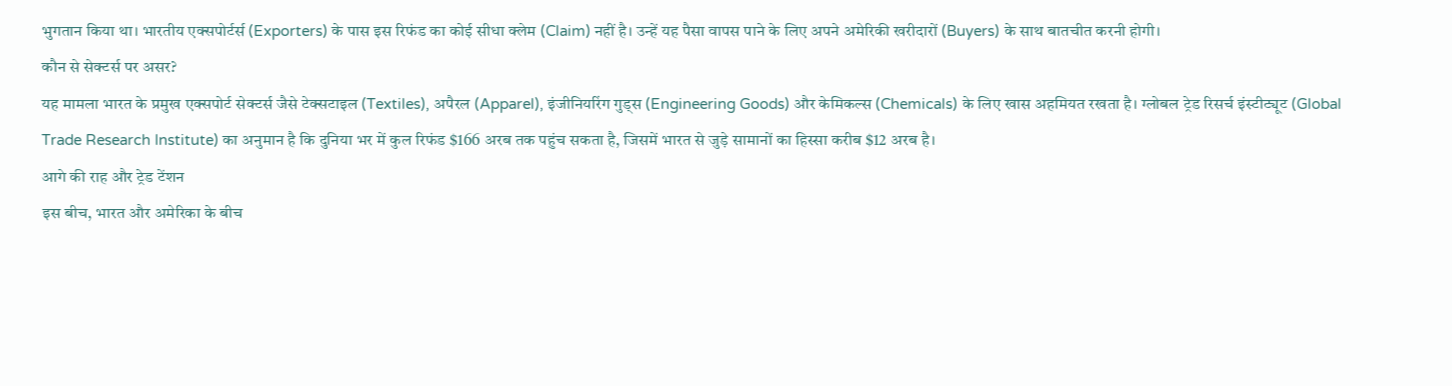भुगतान किया था। भारतीय एक्सपोर्टर्स (Exporters) के पास इस रिफंड का कोई सीधा क्लेम (Claim) नहीं है। उन्हें यह पैसा वापस पाने के लिए अपने अमेरिकी खरीदारों (Buyers) के साथ बातचीत करनी होगी।
कौन से सेक्टर्स पर असर?
यह मामला भारत के प्रमुख एक्सपोर्ट सेक्टर्स जैसे टेक्सटाइल (Textiles), अपैरल (Apparel), इंजीनियरिंग गुड्स (Engineering Goods) और केमिकल्स (Chemicals) के लिए खास अहमियत रखता है। ग्लोबल ट्रेड रिसर्च इंस्टीट्यूट (Global Trade Research Institute) का अनुमान है कि दुनिया भर में कुल रिफंड $166 अरब तक पहुंच सकता है, जिसमें भारत से जुड़े सामानों का हिस्सा करीब $12 अरब है।
आगे की राह और ट्रेड टेंशन
इस बीच, भारत और अमेरिका के बीच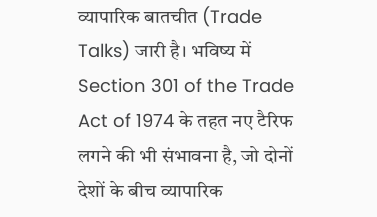व्यापारिक बातचीत (Trade Talks) जारी है। भविष्य में Section 301 of the Trade Act of 1974 के तहत नए टैरिफ लगने की भी संभावना है, जो दोनों देशों के बीच व्यापारिक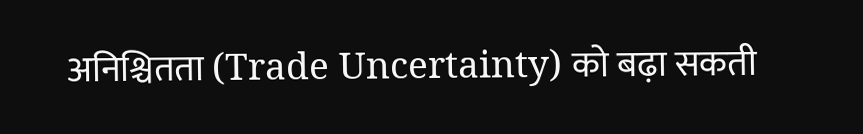अनिश्चितता (Trade Uncertainty) को बढ़ा सकती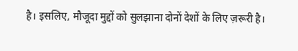है। इसलिए, मौजूदा मुद्दों को सुलझाना दोनों देशों के लिए ज़रूरी है।